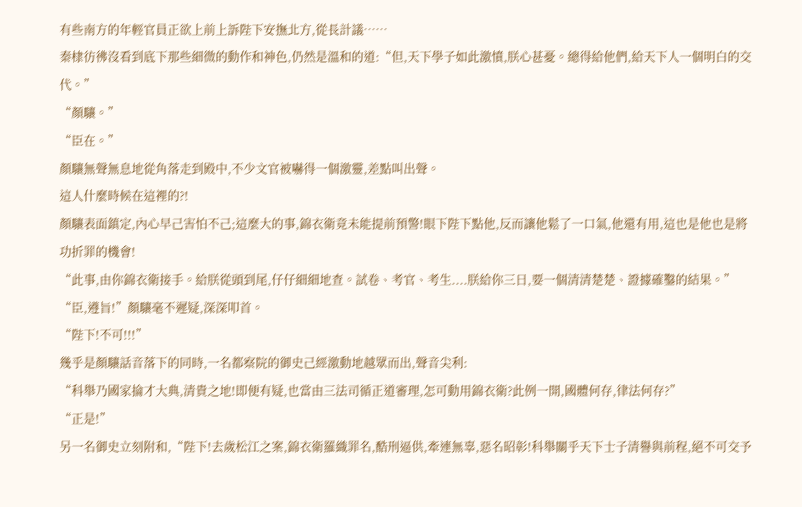有些南方的年輕官員正欲上前上訴陛下安撫北方,從長計議……
秦棣彷彿沒看到底下那些細微的動作和神色,仍然是溫和的道:“但,天下學子如此激憤,朕心甚憂。總得給他們,給天下人一個明白的交代。”
“顏驤。”
“臣在。”
顏驤無聲無息地從角落走到殿中,不少文官被嚇得一個激靈,差點叫出聲。
這人什麼時候在這裡的?!
顏驤表面鎮定,內心早己害怕不己;這麼大的事,錦衣衛竟未能提前預警!眼下陛下點他,反而讓他鬆了一口氣,他還有用,這也是他也是將功折罪的機會!
“此事,由你錦衣衛接手。給朕從頭到尾,仔仔細細地查。試卷、考官、考生....朕給你三日,要一個清清楚楚、證據確鑿的結果。”
“臣,遵旨!”顏驤毫不遲疑,深深叩首。
“陛下!不可!!!”
幾乎是顏驤話音落下的同時,一名都察院的御史己經激動地越眾而出,聲音尖利:
“科舉乃國家掄才大典,清貴之地!即便有疑,也當由三法司循正道審理,怎可動用錦衣衛?此例一開,國體何存,律法何存?”
“正是!”
另一名御史立刻附和,“陛下!去歲松江之案,錦衣衛羅織罪名,酷刑逼供,牽連無辜,惡名昭彰!科舉關乎天下士子清譽與前程,絕不可交予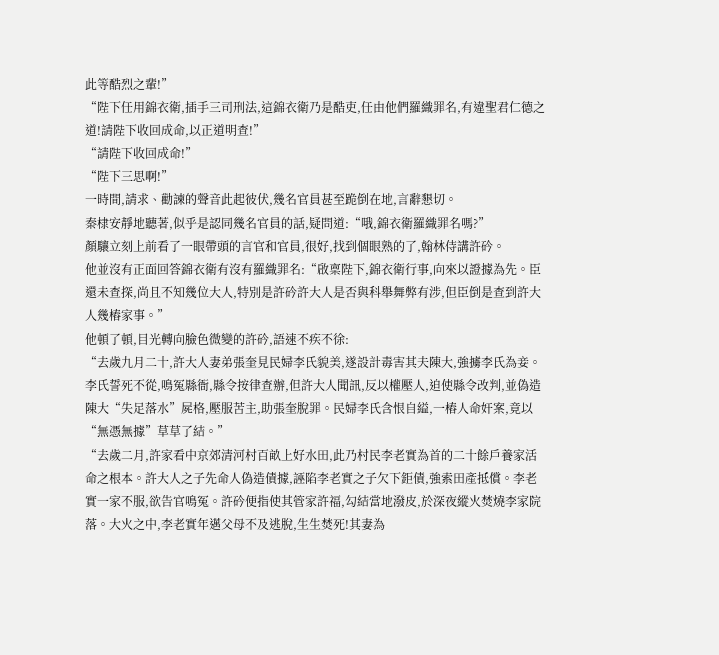此等酷烈之輩!”
“陛下任用錦衣衛,插手三司刑法,這錦衣衛乃是酷吏,任由他們羅織罪名,有違聖君仁德之道!請陛下收回成命,以正道明查!”
“請陛下收回成命!”
“陛下三思啊!”
一時間,請求、勸諫的聲音此起彼伏,幾名官員甚至跪倒在地,言辭懇切。
秦棣安靜地聽著,似乎是認同幾名官員的話,疑問道:“哦,錦衣衛羅織罪名嗎?”
顏驤立刻上前看了一眼帶頭的言官和官員,很好,找到個眼熟的了,翰林侍講許砛。
他並沒有正面回答錦衣衛有沒有羅織罪名:“啟稟陛下,錦衣衛行事,向來以證據為先。臣還未查探,尚且不知幾位大人,特別是許砛許大人是否與科舉舞弊有涉,但臣倒是查到許大人幾樁家事。”
他頓了頓,目光轉向臉色微變的許砛,語速不疾不徐:
“去歲九月二十,許大人妻弟張奎見民婦李氏貌美,遂設計毒害其夫陳大,強擄李氏為妾。李氏誓死不從,鳴冤縣衙,縣令按律查辦,但許大人聞訊,反以權壓人,迫使縣令改判,並偽造陳大“失足落水”屍格,壓服苦主,助張奎脫罪。民婦李氏含恨自縊,一樁人命奸案,竟以“無憑無據”草草了結。”
“去歲二月,許家看中京郊清河村百畝上好水田,此乃村民李老實為首的二十餘戶養家活命之根本。許大人之子先命人偽造債據,誣陷李老實之子欠下鉅債,強索田產抵償。李老實一家不服,欲告官鳴冤。許砛便指使其管家許福,勾結當地潑皮,於深夜縱火焚燒李家院落。大火之中,李老實年邁父母不及逃脫,生生焚死!其妻為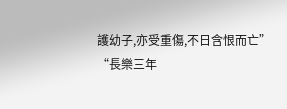護幼子,亦受重傷,不日含恨而亡”
“長樂三年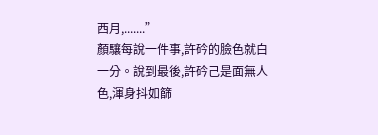西月,.......”
顏驤每說一件事,許砛的臉色就白一分。說到最後,許砛己是面無人色,渾身抖如篩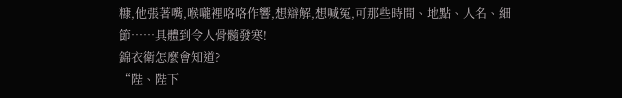糠,他張著嘴,喉嚨裡咯咯作響,想辯解,想喊冤,可那些時間、地點、人名、細節……具體到令人骨髓發寒!
錦衣衛怎麼會知道?
“陛、陛下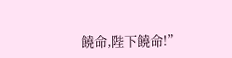饒命,陛下饒命!”